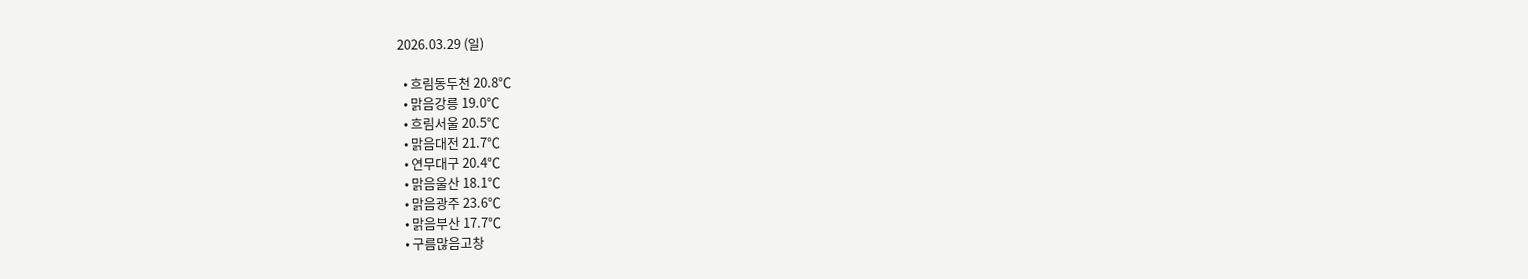2026.03.29 (일)

  • 흐림동두천 20.8℃
  • 맑음강릉 19.0℃
  • 흐림서울 20.5℃
  • 맑음대전 21.7℃
  • 연무대구 20.4℃
  • 맑음울산 18.1℃
  • 맑음광주 23.6℃
  • 맑음부산 17.7℃
  • 구름많음고창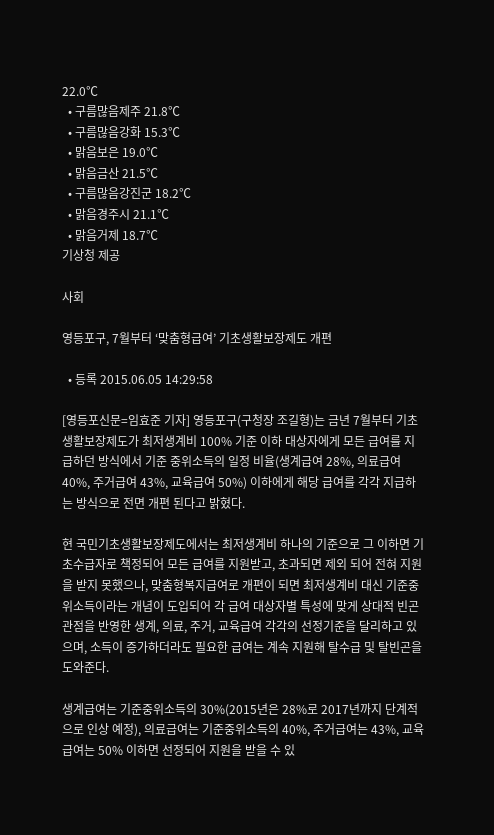22.0℃
  • 구름많음제주 21.8℃
  • 구름많음강화 15.3℃
  • 맑음보은 19.0℃
  • 맑음금산 21.5℃
  • 구름많음강진군 18.2℃
  • 맑음경주시 21.1℃
  • 맑음거제 18.7℃
기상청 제공

사회

영등포구, 7월부터 ‘맞춤형급여’ 기초생활보장제도 개편

  • 등록 2015.06.05 14:29:58

[영등포신문=임효준 기자] 영등포구(구청장 조길형)는 금년 7월부터 기초생활보장제도가 최저생계비 100% 기준 이하 대상자에게 모든 급여를 지급하던 방식에서 기준 중위소득의 일정 비율(생계급여 28%, 의료급여 40%, 주거급여 43%, 교육급여 50%) 이하에게 해당 급여를 각각 지급하는 방식으로 전면 개편 된다고 밝혔다.

현 국민기초생활보장제도에서는 최저생계비 하나의 기준으로 그 이하면 기초수급자로 책정되어 모든 급여를 지원받고, 초과되면 제외 되어 전혀 지원을 받지 못했으나, 맞춤형복지급여로 개편이 되면 최저생계비 대신 기준중위소득이라는 개념이 도입되어 각 급여 대상자별 특성에 맞게 상대적 빈곤 관점을 반영한 생계, 의료, 주거, 교육급여 각각의 선정기준을 달리하고 있으며, 소득이 증가하더라도 필요한 급여는 계속 지원해 탈수급 및 탈빈곤을 도와준다.

생계급여는 기준중위소득의 30%(2015년은 28%로 2017년까지 단계적으로 인상 예정), 의료급여는 기준중위소득의 40%, 주거급여는 43%, 교육급여는 50% 이하면 선정되어 지원을 받을 수 있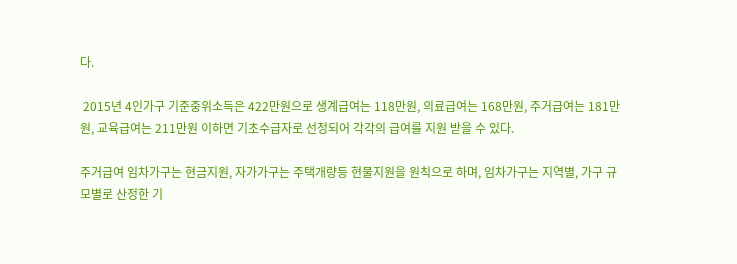다.

 2015년 4인가구 기준중위소득은 422만원으로 생계급여는 118만원, 의료급여는 168만원, 주거급여는 181만원, 교육급여는 211만원 이하면 기초수급자로 선정되어 각각의 급여를 지원 받을 수 있다.

주거급여 임차가구는 현금지원, 자가가구는 주택개량등 현물지원을 원칙으로 하며, 임차가구는 지역별, 가구 규모별로 산정한 기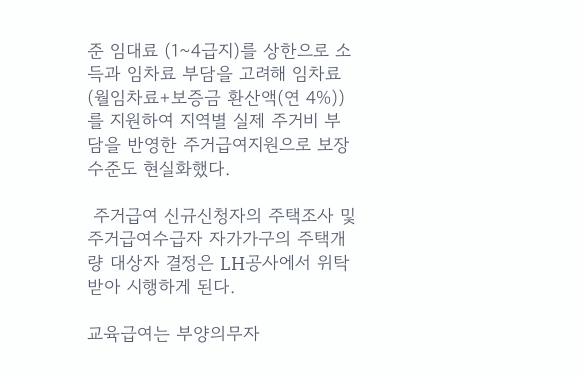준 임대료 (1~4급지)를 상한으로 소득과 임차료 부담을 고려해 임차료(월임차료+보증금 환산액(연 4%))를 지원하여 지역별 실제 주거비 부담을 반영한 주거급여지원으로 보장수준도 현실화했다.

 주거급여 신규신청자의 주택조사 및 주거급여수급자 자가가구의 주택개량 대상자 결정은 LH공사에서 위탁받아 시행하게 된다.

교육급여는 부양의무자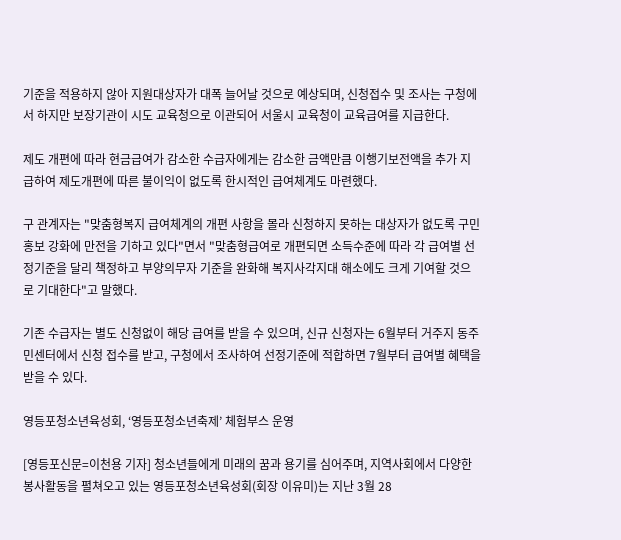기준을 적용하지 않아 지원대상자가 대폭 늘어날 것으로 예상되며, 신청접수 및 조사는 구청에서 하지만 보장기관이 시도 교육청으로 이관되어 서울시 교육청이 교육급여를 지급한다.

제도 개편에 따라 현금급여가 감소한 수급자에게는 감소한 금액만큼 이행기보전액을 추가 지급하여 제도개편에 따른 불이익이 없도록 한시적인 급여체계도 마련했다.

구 관계자는 "맞춤형복지 급여체계의 개편 사항을 몰라 신청하지 못하는 대상자가 없도록 구민홍보 강화에 만전을 기하고 있다"면서 "맞춤형급여로 개편되면 소득수준에 따라 각 급여별 선정기준을 달리 책정하고 부양의무자 기준을 완화해 복지사각지대 해소에도 크게 기여할 것으로 기대한다"고 말했다.

기존 수급자는 별도 신청없이 해당 급여를 받을 수 있으며, 신규 신청자는 6월부터 거주지 동주민센터에서 신청 접수를 받고, 구청에서 조사하여 선정기준에 적합하면 7월부터 급여별 혜택을 받을 수 있다.

영등포청소년육성회, ‘영등포청소년축제’ 체험부스 운영

[영등포신문=이천용 기자] 청소년들에게 미래의 꿈과 용기를 심어주며, 지역사회에서 다양한 봉사활동을 펼쳐오고 있는 영등포청소년육성회(회장 이유미)는 지난 3월 28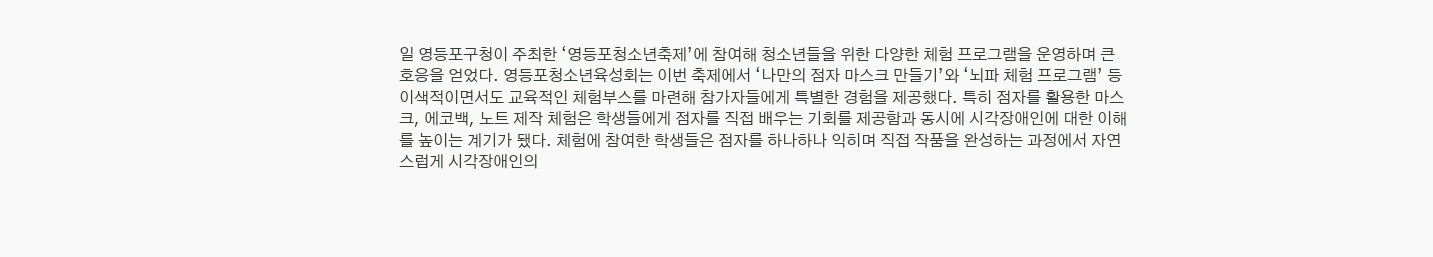일 영등포구청이 주최한 ‘영등포청소년축제’에 참여해 청소년들을 위한 다양한 체험 프로그램을 운영하며 큰 호응을 얻었다. 영등포청소년육성회는 이번 축제에서 ‘나만의 점자 마스크 만들기’와 ‘뇌파 체험 프로그램’ 등 이색적이면서도 교육적인 체험부스를 마련해 참가자들에게 특별한 경험을 제공했다. 특히 점자를 활용한 마스크, 에코백, 노트 제작 체험은 학생들에게 점자를 직접 배우는 기회를 제공함과 동시에 시각장애인에 대한 이해를 높이는 계기가 됐다. 체험에 참여한 학생들은 점자를 하나하나 익히며 직접 작품을 완성하는 과정에서 자연스럽게 시각장애인의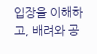입장을 이해하고, 배려와 공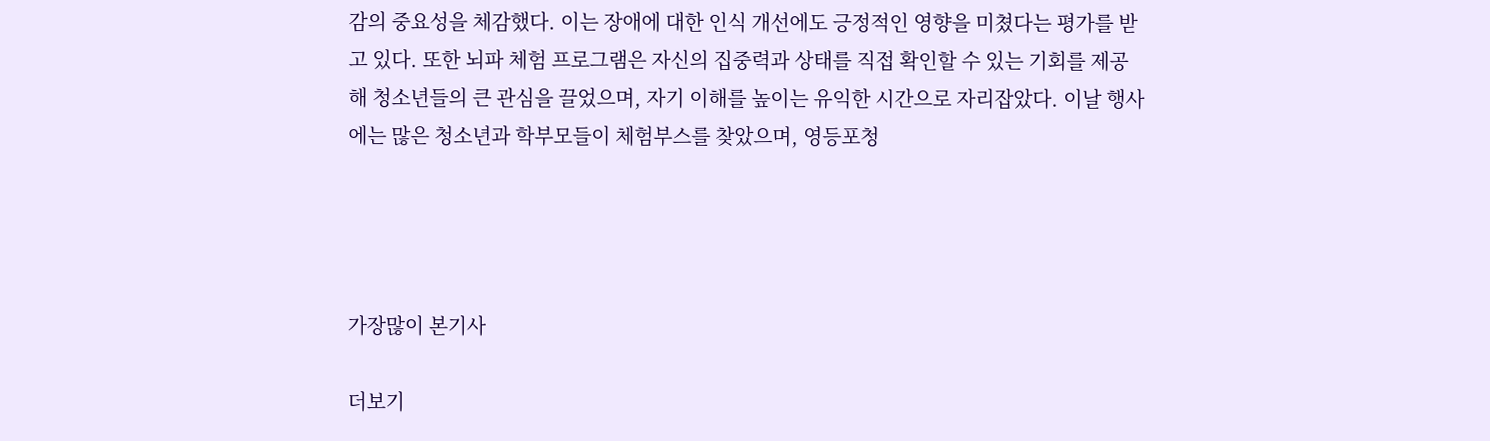감의 중요성을 체감했다. 이는 장애에 대한 인식 개선에도 긍정적인 영향을 미쳤다는 평가를 받고 있다. 또한 뇌파 체험 프로그램은 자신의 집중력과 상태를 직접 확인할 수 있는 기회를 제공해 청소년들의 큰 관심을 끌었으며, 자기 이해를 높이는 유익한 시간으로 자리잡았다. 이날 행사에는 많은 청소년과 학부모들이 체험부스를 찾았으며, 영등포청




가장많이 본기사

더보기